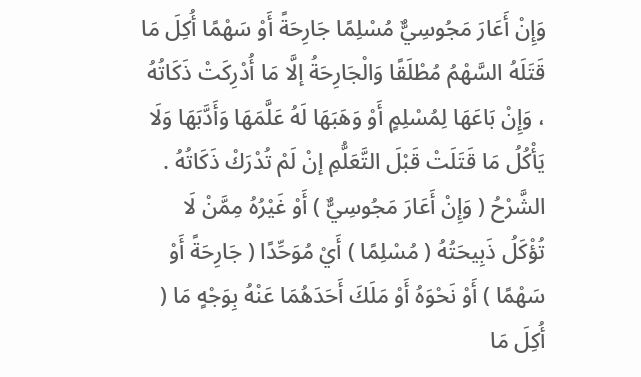وَإِنْ أَعَارَ مَجُوسِيٌّ مُسْلِمًا جَارِحَةً أَوْ سَهْمًا أُكِلَ مَا قَتَلَهُ السَّهْمُ مُطْلَقًا وَالْجَارِحَةُ إلَّا مَا أُدْرِكَتْ ذَكَاتُهُ ، وَإِنْ بَاعَهَا لِمُسْلِمٍ أَوْ وَهَبَهَا لَهُ عَلَّمَهَا وَأَدَّبَهَا وَلَا يَأْكُلُ مَا قَتَلَتْ قَبْلَ التَّعَلُّمِ إنْ لَمْ تُدْرَكْ ذَكَاتُهُ .
الشَّرْحُ ( وَإِنْ أَعَارَ مَجُوسِيٌّ ) أَوْ غَيْرُهُ مِمَّنْ لَا تُؤْكَلُ ذَبِيحَتُهُ ( مُسْلِمًا ) أَيْ مُوَحِّدًا ( جَارِحَةً أَوْ سَهْمًا ) أَوْ نَحْوَهُ أَوْ مَلَكَ أَحَدَهُمَا عَنْهُ بِوَجْهٍ مَا ( أُكِلَ مَا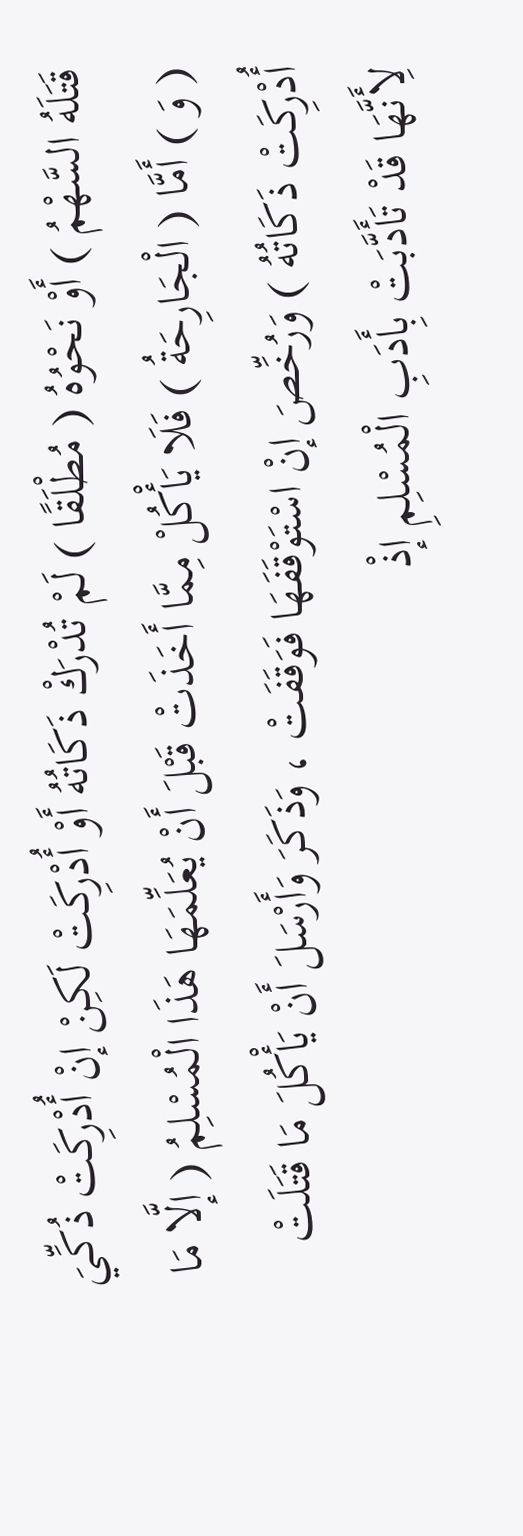قَتَلَهُ السَّهْمُ ) أَوْ نَحْوُهُ ( مُطْلَقًا ) لَمْ تُدْرَكْ ذَكَاتُهُ أَوْ أُدْرِكَتْ لَكِنْ إنْ أُدْرِكَتْ ذُكِّيَ ( وَ ) أَمَّا ( الْجَارِحَةُ ) فَلَا يَأْكُلْ مِمَّا أَخَذَتْ قَبْلَ أَنْ يُعَلِّمَهَا هَذَا الْمُسْلِمُ ( إلَّا مَا أُدْرِكَتْ ذَكَاتُهُ ) وَرُخِّصَ إنْ اسْتَوْقَفَهَا فَوَقَفَتْ ، وَذَكَرَ وَأَرْسَلَ أَنْ يَأْكُلَ مَا قَتَلَتْ لِأَنَّهَا قَدْ تَأَدَّبَتْ بِأَدَبِ الْمُسْلِمِ إذْ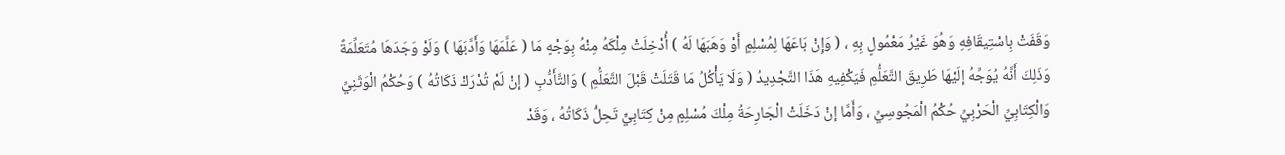وَقَفَتْ بِاسْتِيقَافِهِ وَهُوَ غَيْرُ مَعْمُولٍ بِهِ ، ( وَإِنْ بَاعَهَا لِمُسْلِمٍ أَوْ وَهَبَهَا لَهُ ) أُدْخِلَتْ مِلْكَهُ مِنْهُ بِوَجْهٍ مَا ( عَلَّمَهَا وَأَدَّبَهَا ) وَلَوْ وَجَدَهَا مُتَعَلِّمَةً وَذَلِكَ أَنَّهُ يُوَجِّهُ إلَيْهَا طَرِيقَ التَّعَلُّمِ فَيَكْفِيهِ هَذَا التَّجْدِيدُ ( وَلَا يَأْكُلُ مَا قَتَلَتْ قَبْلَ التَّعَلُّمِ ) وَالتَّأَدُّبِ ( إنْ لَمْ تُدْرَكْ ذَكَاتُهُ ) وَحُكْمُ الْوَثَنِيِّ وَالْكِتَابِيِّ الْحَرْبِيِّ حُكْمُ الْمَجُوسِيِّ ، وَأَمَّا إنْ دَخَلَتْ الْجَارِحَةُ مِلْكَ مُسْلِمٍ مِنْ كِتَابِيٍّ تَحِلُّ ذَكَاتُهُ ، وَقَدْ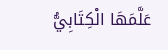عَلَّمَهَا الْكِتَابِيُّ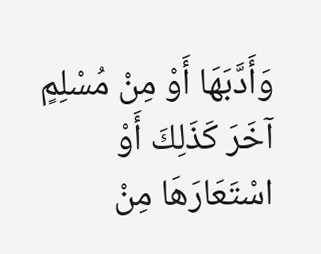وَأَدَّبَهَا أَوْ مِنْ مُسْلِمٍ آخَرَ كَذَلِكَ أَوْ اسْتَعَارَهَا مِنْ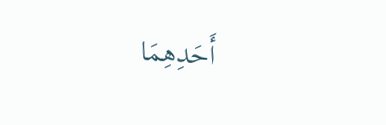أَحَدِهِمَا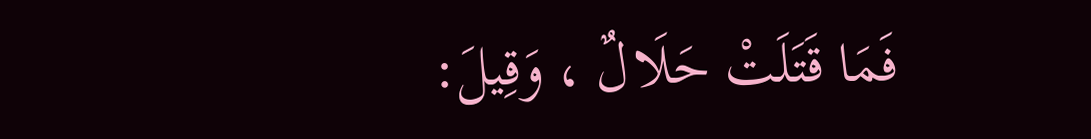فَمَا قَتَلَتْ حَلَالٌ ، وَقِيلَ: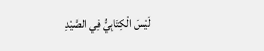لَيْسَ الْكِتَابِيُّ فِي الصَّيْدِ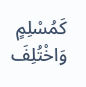كَمُسْلِمٍ وَاخْتُلِفَ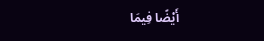أَيْضًا فِيمَا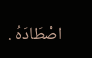اصْطَادَهُ .